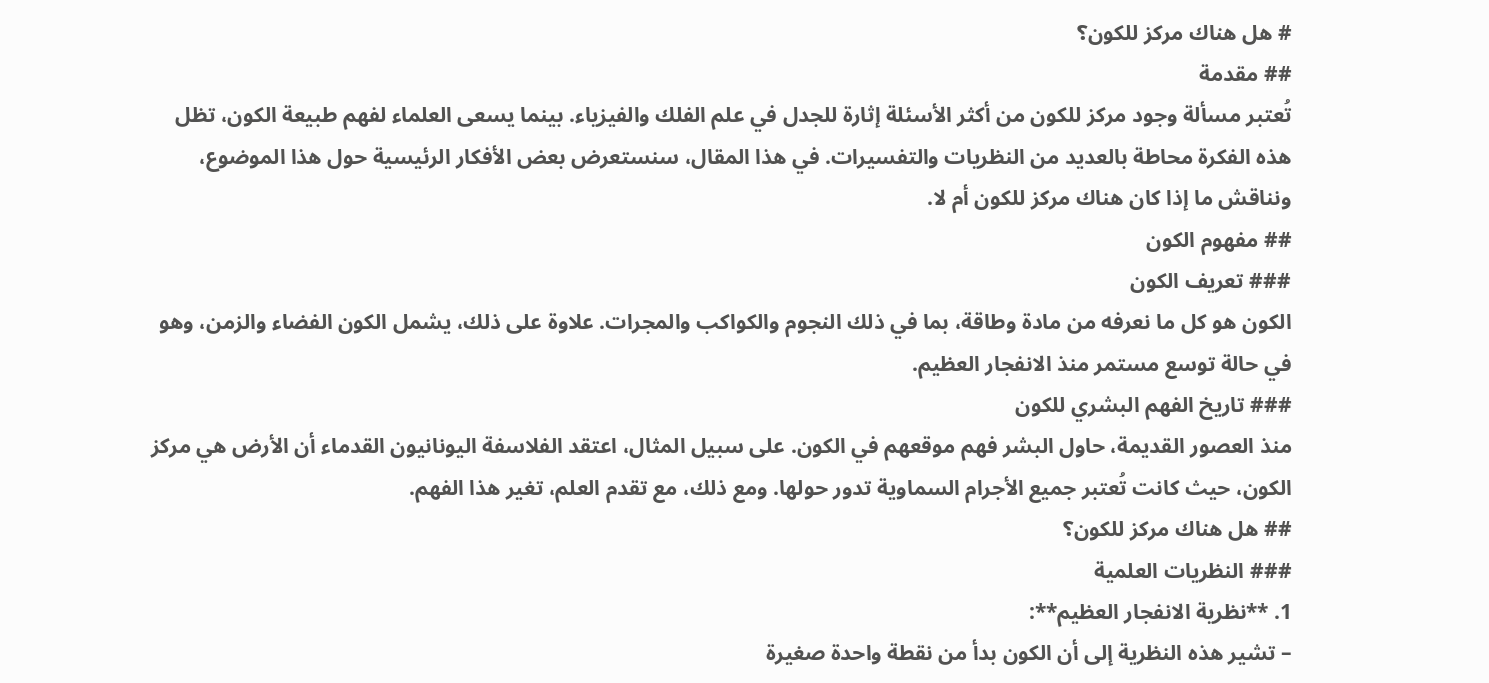# هل هناك مركز للكون؟
## مقدمة
تُعتبر مسألة وجود مركز للكون من أكثر الأسئلة إثارة للجدل في علم الفلك والفيزياء. بينما يسعى العلماء لفهم طبيعة الكون، تظل هذه الفكرة محاطة بالعديد من النظريات والتفسيرات. في هذا المقال، سنستعرض بعض الأفكار الرئيسية حول هذا الموضوع، ونناقش ما إذا كان هناك مركز للكون أم لا.
## مفهوم الكون
### تعريف الكون
الكون هو كل ما نعرفه من مادة وطاقة، بما في ذلك النجوم والكواكب والمجرات. علاوة على ذلك، يشمل الكون الفضاء والزمن، وهو في حالة توسع مستمر منذ الانفجار العظيم.
### تاريخ الفهم البشري للكون
منذ العصور القديمة، حاول البشر فهم موقعهم في الكون. على سبيل المثال، اعتقد الفلاسفة اليونانيون القدماء أن الأرض هي مركز الكون، حيث كانت تُعتبر جميع الأجرام السماوية تدور حولها. ومع ذلك، مع تقدم العلم، تغير هذا الفهم.
## هل هناك مركز للكون؟
### النظريات العلمية
1. **نظرية الانفجار العظيم**:
– تشير هذه النظرية إلى أن الكون بدأ من نقطة واحدة صغيرة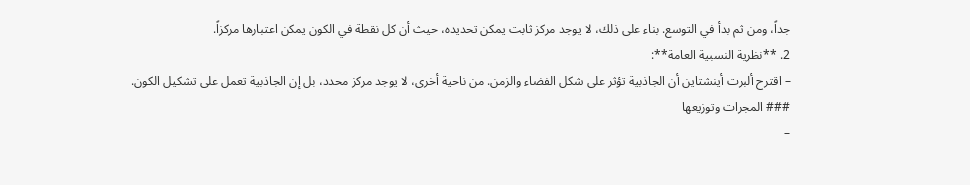جداً، ومن ثم بدأ في التوسع. بناء على ذلك، لا يوجد مركز ثابت يمكن تحديده، حيث أن كل نقطة في الكون يمكن اعتبارها مركزاً.
2. **نظرية النسبية العامة**:
– اقترح ألبرت أينشتاين أن الجاذبية تؤثر على شكل الفضاء والزمن. من ناحية أخرى، لا يوجد مركز محدد، بل إن الجاذبية تعمل على تشكيل الكون.
### المجرات وتوزيعها
–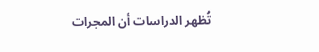تُظهر الدراسات أن المجرات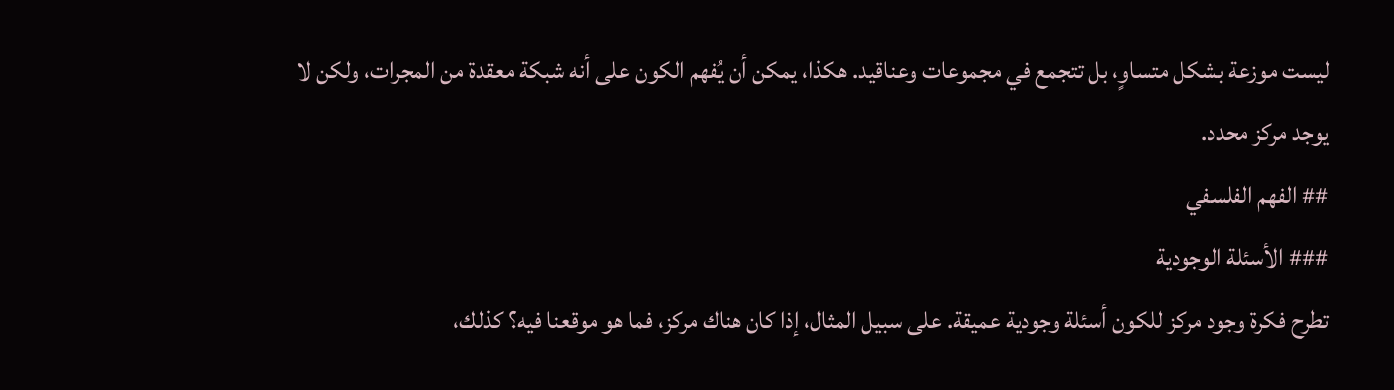ليست موزعة بشكل متساوٍ، بل تتجمع في مجموعات وعناقيد. هكذا، يمكن أن يُفهم الكون على أنه شبكة معقدة من المجرات، ولكن لا يوجد مركز محدد.
## الفهم الفلسفي
### الأسئلة الوجودية
تطرح فكرة وجود مركز للكون أسئلة وجودية عميقة. على سبيل المثال، إذا كان هناك مركز، فما هو موقعنا فيه؟ كذلك،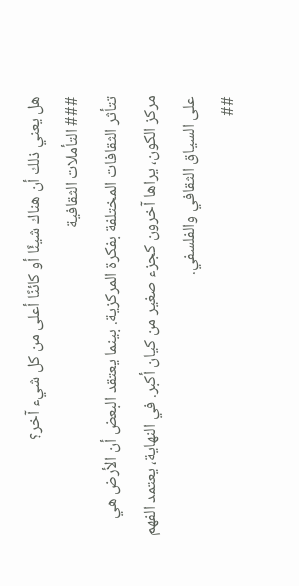هل يعني ذلك أن هناك شيئًا أو كائنًا أعلى من كل شيء آخر؟
### التأملات الثقافية
تتأثر الثقافات المختلفة بفكرة المركزية. بينما يعتقد البعض أن الأرض هي مركز الكون، يراها آخرون كجزء صغير من كيان أكبر. في النهاية، يعتمد الفهم على السياق الثقافي والفلسفي.
##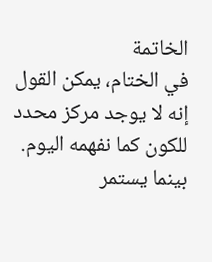الخاتمة
في الختام، يمكن القول إنه لا يوجد مركز محدد للكون كما نفهمه اليوم. بينما يستمر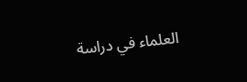العلماء في دراسة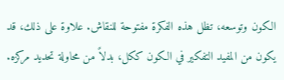الكون وتوسعه، تظل هذه الفكرة مفتوحة للنقاش. علاوة على ذلك، قد يكون من المفيد التفكير في الكون ككل، بدلاً من محاولة تحديد مركزه.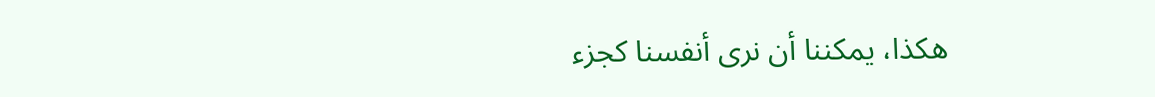هكذا، يمكننا أن نرى أنفسنا كجزء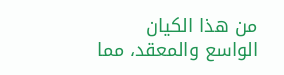من هذا الكيان الواسع والمعقد، مما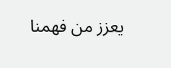يعزز من فهمنا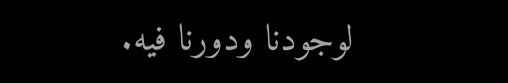لوجودنا ودورنا فيه.